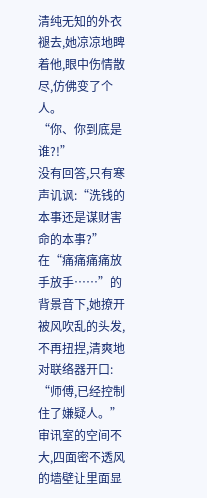清纯无知的外衣褪去,她凉凉地睥着他,眼中伤情散尽,仿佛变了个人。
“你、你到底是谁?!”
没有回答,只有寒声讥讽:“洗钱的本事还是谋财害命的本事?”
在“痛痛痛痛放手放手……”的背景音下,她撩开被风吹乱的头发,不再扭捏,清爽地对联络器开口:
“师傅,已经控制住了嫌疑人。”
审讯室的空间不大,四面密不透风的墙壁让里面显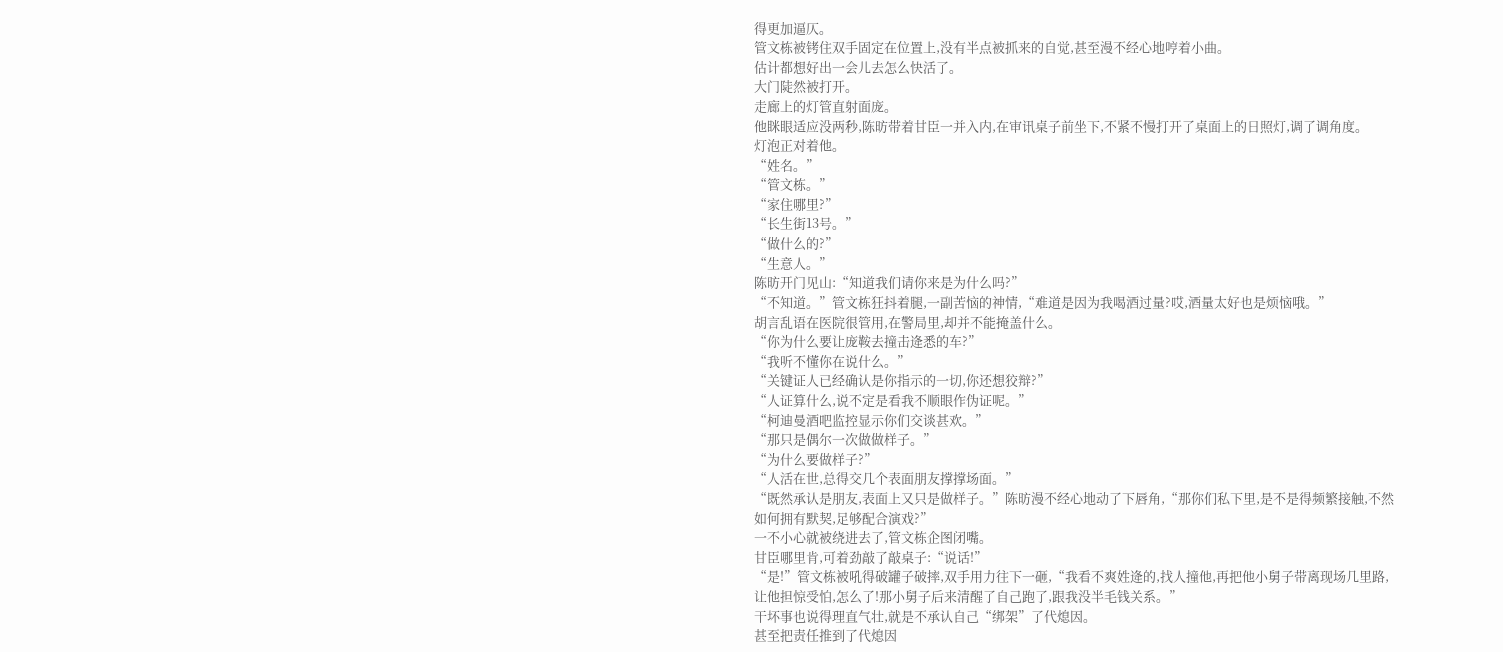得更加逼仄。
管文栋被铐住双手固定在位置上,没有半点被抓来的自觉,甚至漫不经心地哼着小曲。
估计都想好出一会儿去怎么快活了。
大门陡然被打开。
走廊上的灯管直射面庞。
他眯眼适应没两秒,陈昉带着甘臣一并入内,在审讯桌子前坐下,不紧不慢打开了桌面上的日照灯,调了调角度。
灯泡正对着他。
“姓名。”
“管文栋。”
“家住哪里?”
“长生街13号。”
“做什么的?”
“生意人。”
陈昉开门见山:“知道我们请你来是为什么吗?”
“不知道。”管文栋狂抖着腿,一副苦恼的神情,“难道是因为我喝酒过量?哎,酒量太好也是烦恼哦。”
胡言乱语在医院很管用,在警局里,却并不能掩盖什么。
“你为什么要让庞鞍去撞击逄悉的车?”
“我听不懂你在说什么。”
“关键证人已经确认是你指示的一切,你还想狡辩?”
“人证算什么,说不定是看我不顺眼作伪证呢。”
“柯迪曼酒吧监控显示你们交谈甚欢。”
“那只是偶尔一次做做样子。”
“为什么要做样子?”
“人活在世,总得交几个表面朋友撑撑场面。”
“既然承认是朋友,表面上又只是做样子。”陈昉漫不经心地动了下唇角,“那你们私下里,是不是得频繁接触,不然如何拥有默契,足够配合演戏?”
一不小心就被绕进去了,管文栋企图闭嘴。
甘臣哪里肯,可着劲敲了敲桌子:“说话!”
“是!”管文栋被吼得破罐子破摔,双手用力往下一砸,“我看不爽姓逄的,找人撞他,再把他小舅子带离现场几里路,让他担惊受怕,怎么了!那小舅子后来清醒了自己跑了,跟我没半毛钱关系。”
干坏事也说得理直气壮,就是不承认自己“绑架”了代熄因。
甚至把责任推到了代熄因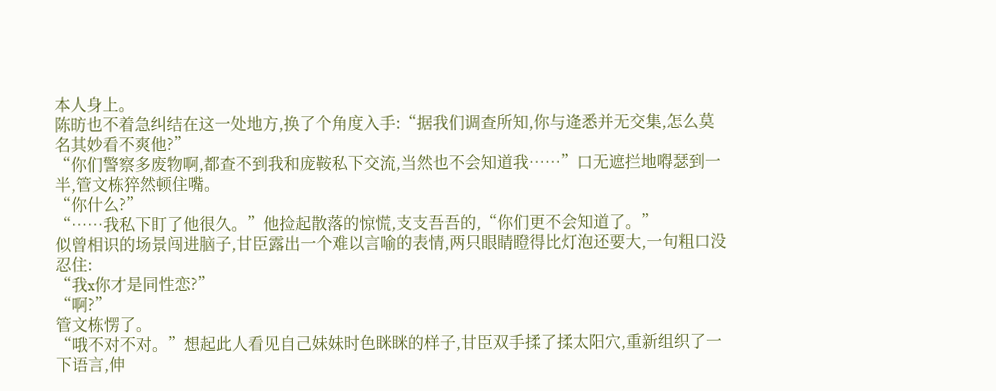本人身上。
陈昉也不着急纠结在这一处地方,换了个角度入手:“据我们调查所知,你与逄悉并无交集,怎么莫名其妙看不爽他?”
“你们警察多废物啊,都查不到我和庞鞍私下交流,当然也不会知道我……”口无遮拦地嘚瑟到一半,管文栋猝然顿住嘴。
“你什么?”
“……我私下盯了他很久。”他捡起散落的惊慌,支支吾吾的,“你们更不会知道了。”
似曾相识的场景闯进脑子,甘臣露出一个难以言喻的表情,两只眼睛瞪得比灯泡还要大,一句粗口没忍住:
“我x你才是同性恋?”
“啊?”
管文栋愣了。
“哦不对不对。”想起此人看见自己妹妹时色眯眯的样子,甘臣双手揉了揉太阳穴,重新组织了一下语言,伸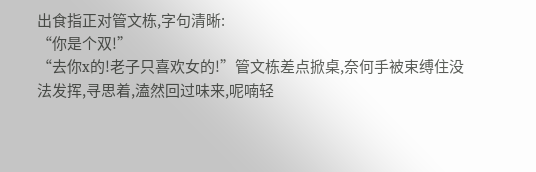出食指正对管文栋,字句清晰:
“你是个双!”
“去你x的!老子只喜欢女的!”管文栋差点掀桌,奈何手被束缚住没法发挥,寻思着,溘然回过味来,呢喃轻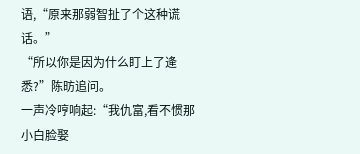语,“原来那弱智扯了个这种谎话。”
“所以你是因为什么盯上了逄悉?”陈昉追问。
一声冷哼响起:“我仇富,看不惯那小白脸娶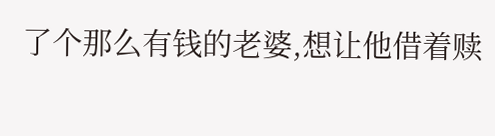了个那么有钱的老婆,想让他借着赎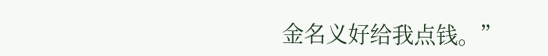金名义好给我点钱。”